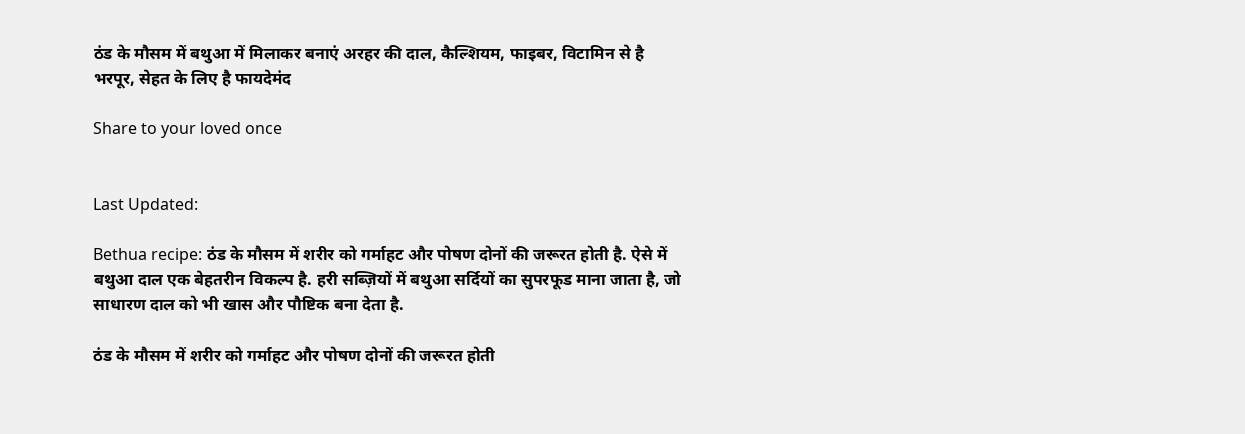ठंड के मौसम में बथुआ में मिलाकर बनाएं अरहर की दाल, कैल्शियम, फाइबर, विटामिन से है भरपूर, सेहत के लिए है फायदेमंद

Share to your loved once


Last Updated:

Bethua recipe: ठंड के मौसम में शरीर को गर्माहट और पोषण दोनों की जरूरत होती है. ऐसे में बथुआ दाल एक बेहतरीन विकल्प है. हरी सब्ज़ियों में बथुआ सर्दियों का सुपरफूड माना जाता है, जो साधारण दाल को भी खास और पौष्टिक बना देता है.

ठंड के मौसम में शरीर को गर्माहट और पोषण दोनों की जरूरत होती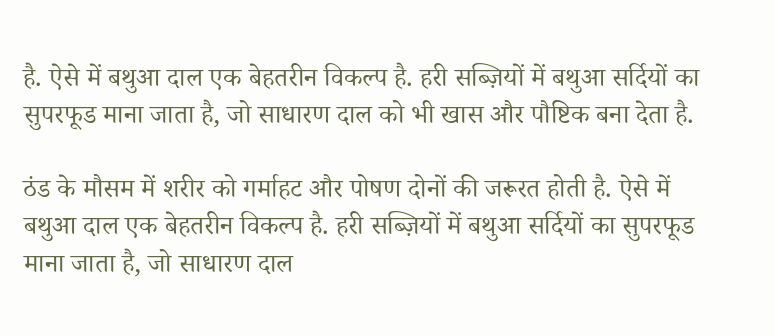है. ऐसे में बथुआ दाल एक बेहतरीन विकल्प है. हरी सब्ज़ियों में बथुआ सर्दियों का सुपरफूड माना जाता है, जो साधारण दाल को भी खास और पौष्टिक बना देता है.

ठंड के मौसम में शरीर को गर्माहट और पोषण दोनों की जरूरत होती है. ऐसे में बथुआ दाल एक बेहतरीन विकल्प है. हरी सब्ज़ियों में बथुआ सर्दियों का सुपरफूड माना जाता है, जो साधारण दाल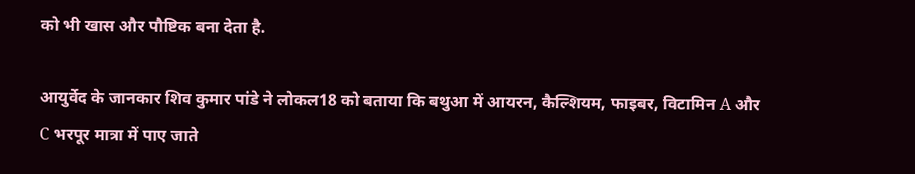को भी खास और पौष्टिक बना देता है.

आयुर्वेद के जानकार शिव कुमार पांडे ने लोकल18 को बताया कि बथुआ में आयरन, कैल्शियम, फाइबर, विटामिन A और C भरपूर मात्रा में पाए जाते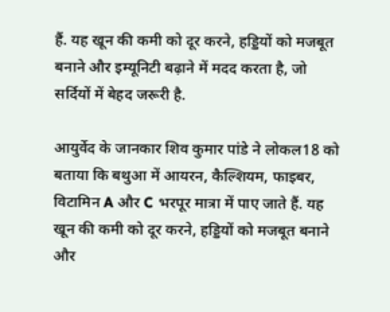हैं. यह खून की कमी को दूर करने, हड्डियों को मजबूत बनाने और इम्यूनिटी बढ़ाने में मदद करता है, जो सर्दियों में बेहद जरूरी है.

आयुर्वेद के जानकार शिव कुमार पांडे ने लोकल18 को बताया कि बथुआ में आयरन, कैल्शियम, फाइबर, विटामिन A और C भरपूर मात्रा में पाए जाते हैं. यह खून की कमी को दूर करने, हड्डियों को मजबूत बनाने और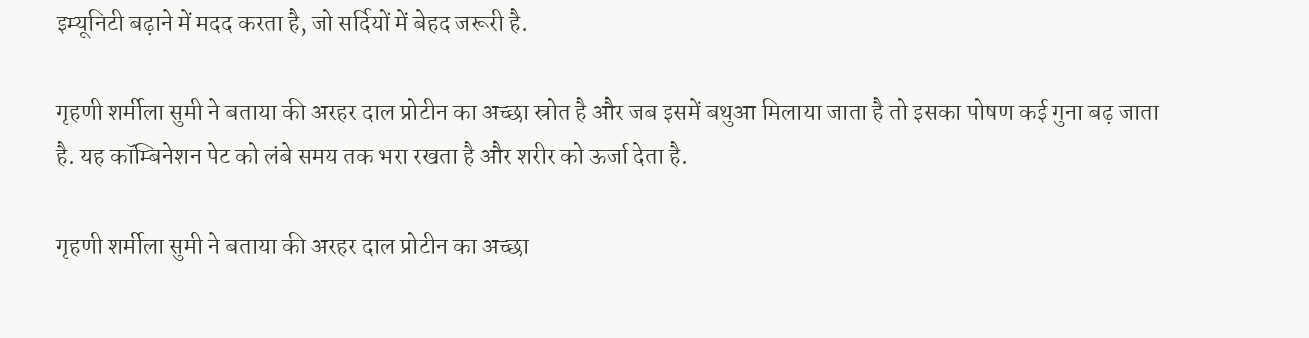इम्यूनिटी बढ़ाने में मदद करता है, जो सर्दियों में बेहद जरूरी है.

गृहणी शर्मीला सुमी ने बताया की अरहर दाल प्रोटीन का अच्छा स्रोत है और जब इसमें बथुआ मिलाया जाता है तो इसका पोषण कई गुना बढ़ जाता है. यह कॉम्बिनेशन पेट को लंबे समय तक भरा रखता है और शरीर को ऊर्जा देता है.

गृहणी शर्मीला सुमी ने बताया की अरहर दाल प्रोटीन का अच्छा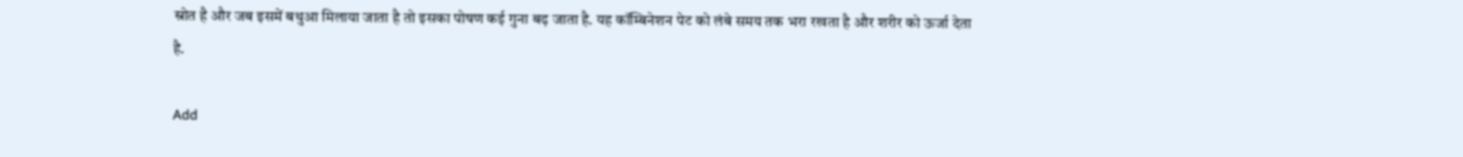स्रोत है और जब इसमें बथुआ मिलाया जाता है तो इसका पोषण कई गुना बढ़ जाता है. यह कॉम्बिनेशन पेट को लंबे समय तक भरा रखता है और शरीर को ऊर्जा देता है.

Add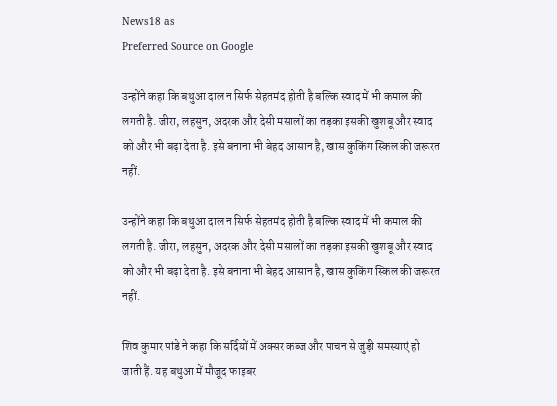News18 as
Preferred Source on Google

उन्होंने कहा कि बथुआ दाल न सिर्फ सेहतमंद होती है बल्कि स्वाद में भी कमाल की लगती है. जीरा, लहसुन, अदरक और देसी मसालों का तड़का इसकी खुशबू और स्वाद को और भी बढ़ा देता है. इसे बनाना भी बेहद आसान है, खास कुकिंग स्किल की जरूरत नहीं.

उन्होंने कहा कि बथुआ दाल न सिर्फ सेहतमंद होती है बल्कि स्वाद में भी कमाल की लगती है. जीरा, लहसुन, अदरक और देसी मसालों का तड़का इसकी खुशबू और स्वाद को और भी बढ़ा देता है. इसे बनाना भी बेहद आसान है, खास कुकिंग स्किल की जरूरत नहीं.

शिव कुमार पांडे ने कहा कि सर्दियों में अक्सर कब्ज और पाचन से जुड़ी समस्याएं हो जाती हैं. यह बथुआ में मौजूद फाइबर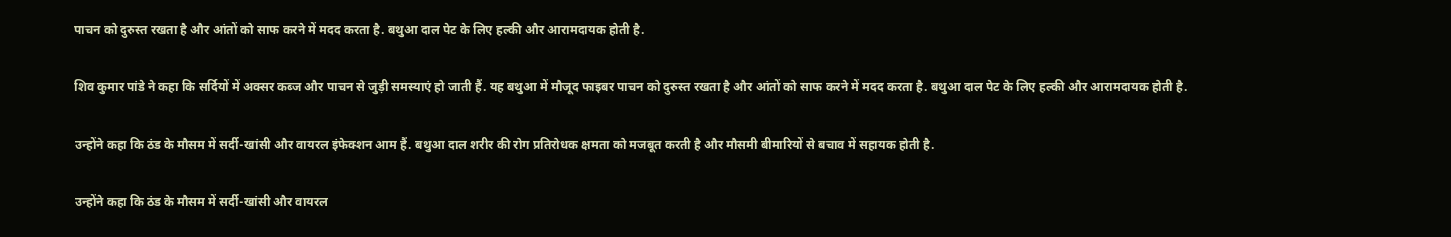पाचन को दुरुस्त रखता है और आंतों को साफ करने में मदद करता है. बथुआ दाल पेट के लिए हल्की और आरामदायक होती है.

शिव कुमार पांडे ने कहा कि सर्दियों में अक्सर कब्ज और पाचन से जुड़ी समस्याएं हो जाती हैं. यह बथुआ में मौजूद फाइबर पाचन को दुरुस्त रखता है और आंतों को साफ करने में मदद करता है. बथुआ दाल पेट के लिए हल्की और आरामदायक होती है.

उन्होंने कहा कि ठंड के मौसम में सर्दी-खांसी और वायरल इंफेक्शन आम हैं. बथुआ दाल शरीर की रोग प्रतिरोधक क्षमता को मजबूत करती है और मौसमी बीमारियों से बचाव में सहायक होती है.

उन्होंने कहा कि ठंड के मौसम में सर्दी-खांसी और वायरल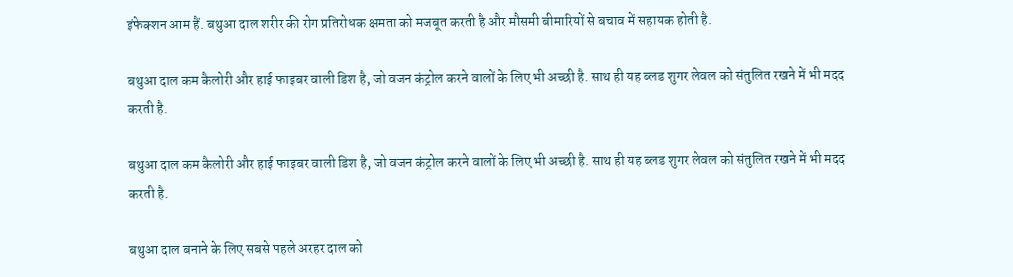इंफेक्शन आम हैं. बथुआ दाल शरीर की रोग प्रतिरोधक क्षमता को मजबूत करती है और मौसमी बीमारियों से बचाव में सहायक होती है.

बथुआ दाल कम कैलोरी और हाई फाइबर वाली डिश है, जो वजन कंट्रोल करने वालों के लिए भी अच्छी है. साथ ही यह ब्लड शुगर लेवल को संतुलित रखने में भी मदद करती है.

बथुआ दाल कम कैलोरी और हाई फाइबर वाली डिश है, जो वजन कंट्रोल करने वालों के लिए भी अच्छी है. साथ ही यह ब्लड शुगर लेवल को संतुलित रखने में भी मदद करती है.

बथुआ दाल बनाने के लिए सबसे पहले अरहर दाल को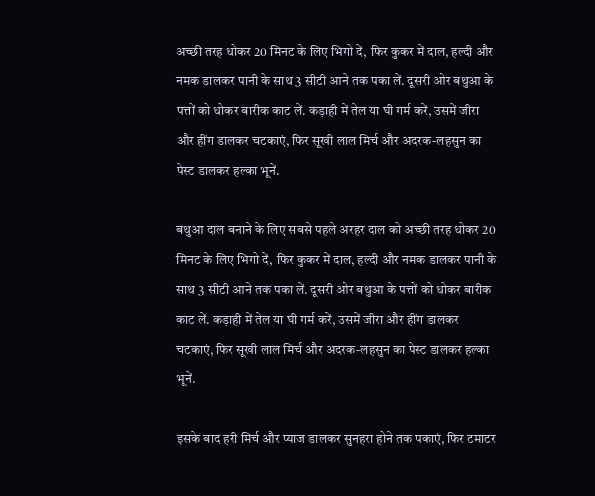अच्छी तरह धोकर 20 मिनट के लिए भिगो दें, फिर कुकर में दाल, हल्दी और नमक डालकर पानी के साथ 3 सीटी आने तक पका लें. दूसरी ओर बथुआ के पत्तों को धोकर बारीक काट लें. कड़ाही में तेल या घी गर्म करें, उसमें जीरा और हींग डालकर चटकाएं, फिर सूखी लाल मिर्च और अदरक-लहसुन का पेस्ट डालकर हल्का भूनें.

बथुआ दाल बनाने के लिए सबसे पहले अरहर दाल को अच्छी तरह धोकर 20 मिनट के लिए भिगो दें, फिर कुकर में दाल, हल्दी और नमक डालकर पानी के साथ 3 सीटी आने तक पका लें. दूसरी ओर बथुआ के पत्तों को धोकर बारीक काट लें. कड़ाही में तेल या घी गर्म करें, उसमें जीरा और हींग डालकर चटकाएं, फिर सूखी लाल मिर्च और अदरक-लहसुन का पेस्ट डालकर हल्का भूनें.

इसके बाद हरी मिर्च और प्याज डालकर सुनहरा होने तक पकाएं, फिर टमाटर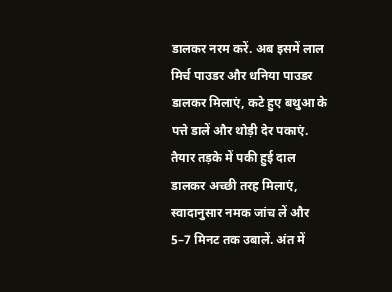डालकर नरम करें. अब इसमें लाल मिर्च पाउडर और धनिया पाउडर डालकर मिलाएं, कटे हुए बथुआ के पत्ते डालें और थोड़ी देर पकाएं. तैयार तड़के में पकी हुई दाल डालकर अच्छी तरह मिलाएं, स्वादानुसार नमक जांच लें और 5–7 मिनट तक उबालें. अंत में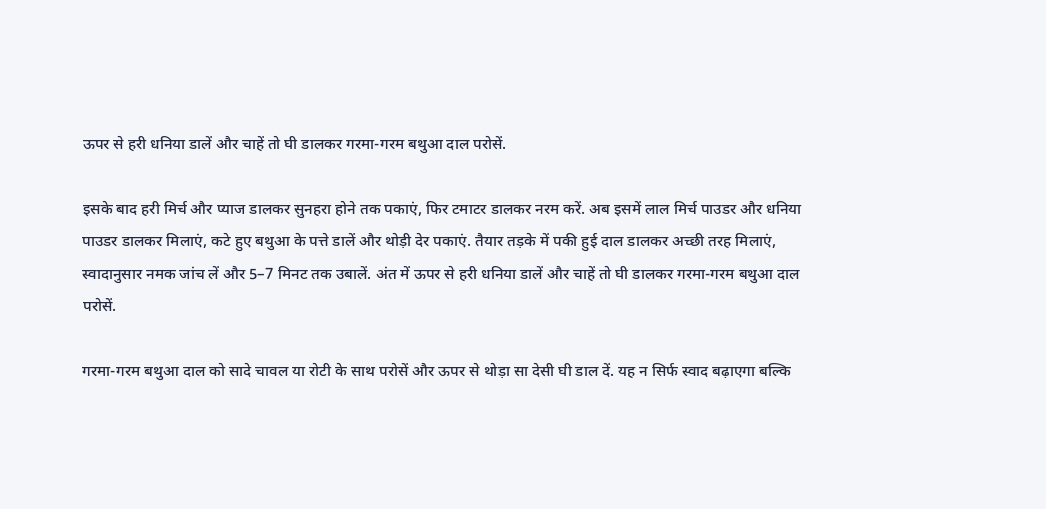ऊपर से हरी धनिया डालें और चाहें तो घी डालकर गरमा-गरम बथुआ दाल परोसें.

इसके बाद हरी मिर्च और प्याज डालकर सुनहरा होने तक पकाएं, फिर टमाटर डालकर नरम करें. अब इसमें लाल मिर्च पाउडर और धनिया पाउडर डालकर मिलाएं, कटे हुए बथुआ के पत्ते डालें और थोड़ी देर पकाएं. तैयार तड़के में पकी हुई दाल डालकर अच्छी तरह मिलाएं, स्वादानुसार नमक जांच लें और 5–7 मिनट तक उबालें. अंत में ऊपर से हरी धनिया डालें और चाहें तो घी डालकर गरमा-गरम बथुआ दाल परोसें.

गरमा-गरम बथुआ दाल को सादे चावल या रोटी के साथ परोसें और ऊपर से थोड़ा सा देसी घी डाल दें. यह न सिर्फ स्वाद बढ़ाएगा बल्कि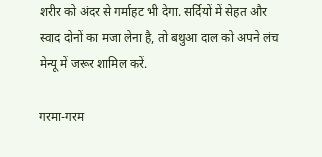शरीर को अंदर से गर्माहट भी देगा. सर्दियों में सेहत और स्वाद दोनों का मजा लेना है, तो बथुआ दाल को अपने लंच मेन्यू में जरूर शामिल करें.

गरमा-गरम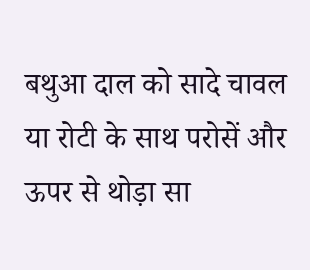बथुआ दाल को सादे चावल या रोटी के साथ परोसें और ऊपर से थोड़ा सा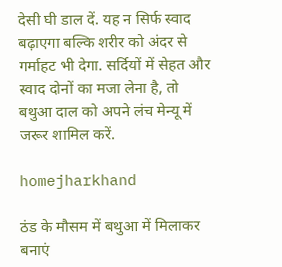देसी घी डाल दें. यह न सिर्फ स्वाद बढ़ाएगा बल्कि शरीर को अंदर से गर्माहट भी देगा. सर्दियों में सेहत और स्वाद दोनों का मजा लेना है, तो बथुआ दाल को अपने लंच मेन्यू में जरूर शामिल करें.

homejharkhand

ठंड के मौसम में बथुआ में मिलाकर बनाएं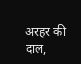अरहर की दाल,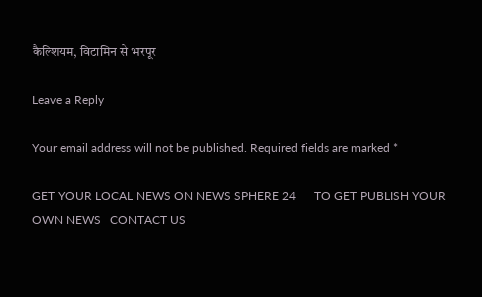कैल्शियम, विटामिन से भरपूर

Leave a Reply

Your email address will not be published. Required fields are marked *

GET YOUR LOCAL NEWS ON NEWS SPHERE 24      TO GET PUBLISH YOUR OWN NEWS   CONTACT US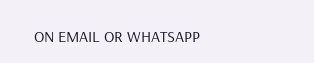ON EMAIL OR WHATSAPP